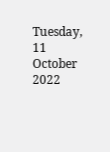Tuesday, 11 October 2022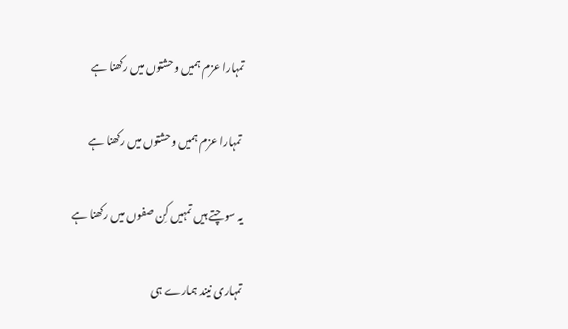تمہارا عزم ہمیں وحشتوں میں رکھنا ہے

 تمہارا عزم ہمیں وحشتوں میں رکھنا ہے

یہ سوچتے ہیں تمہیں کِن صفوں میں رکھنا ہے

تمہاری نیند ہمارے ہی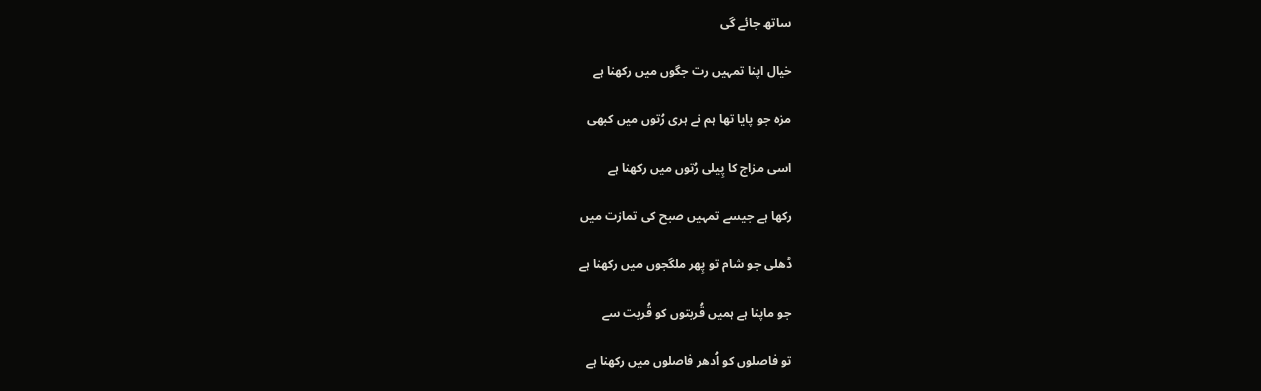ساتھ جائے گی

خیال اپنا تمہیں رت جگوں میں رکھنا ہے

مزہ جو پایا تھا ہم نے ہری رُتوں میں کبھی

اسی مزاج کا پِیلی رُتوں میں رکھنا ہے

رکھا ہے جیسے تمہیں صبح کی تمازت میں

ڈھلی جو شام تو پِھر ملگجوں میں رکھنا ہے

جو ماپنا ہے ہمیں قُربتوں کو قُربت سے

تو فاصلوں کو اُدھر فاصلوں میں رکھنا ہے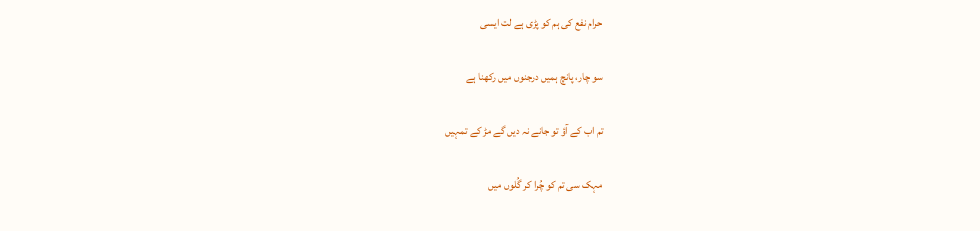حرام نفع کی ہم کو پڑی ہے لت ایسی

سو چار، پانچ ہمیں درجنوں میں رکھنا ہے

تم اب کے آؤ تو جانے نہ دیں گے مڑ کے تمہیں

مہک سی تم کو چُرا کر گُلوں میں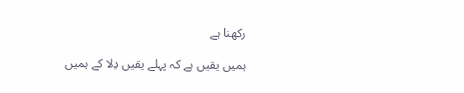رکھنا ہے

ہمیں یقیں ہے کہ پہلے یقیں دِلا کے ہمیں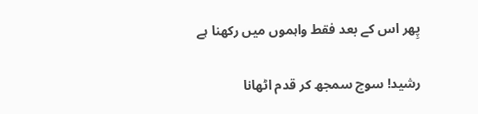پِھر اس کے بعد فقط واہموں میں رکھنا ہے

رشید! سوچ سمجھ کر قدم اٹھانا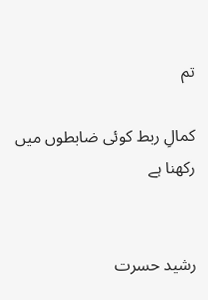تم

کمالِ ربط کوئی ضابطوں میں رکھنا ہے


رشید حسرت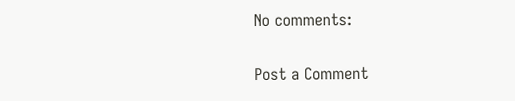No comments:

Post a Comment